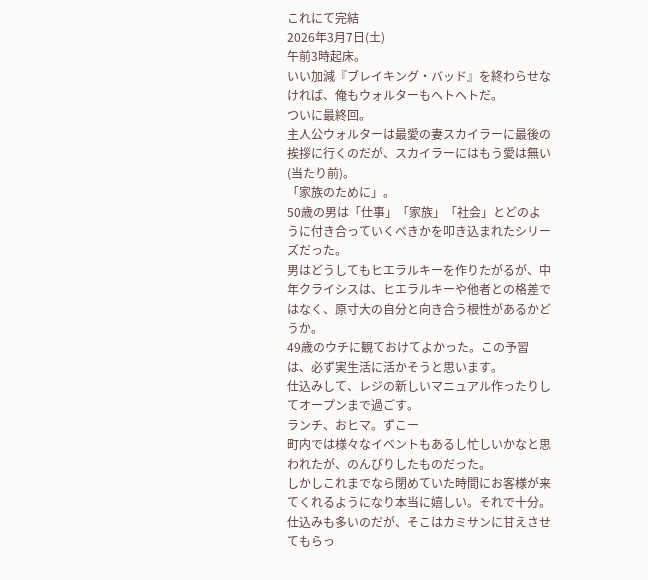これにて完結
2026年3月7日(土)
午前3時起床。
いい加減『ブレイキング・バッド』を終わらせなければ、俺もウォルターもヘトヘトだ。
ついに最終回。
主人公ウォルターは最愛の妻スカイラーに最後の挨拶に行くのだが、スカイラーにはもう愛は無い(当たり前)。
「家族のために」。
50歳の男は「仕事」「家族」「社会」とどのように付き合っていくべきかを叩き込まれたシリーズだった。
男はどうしてもヒエラルキーを作りたがるが、中年クライシスは、ヒエラルキーや他者との格差ではなく、原寸大の自分と向き合う根性があるかどうか。
49歳のウチに観ておけてよかった。この予習は、必ず実生活に活かそうと思います。
仕込みして、レジの新しいマニュアル作ったりしてオープンまで過ごす。
ランチ、おヒマ。ずこー
町内では様々なイベントもあるし忙しいかなと思われたが、のんびりしたものだった。
しかしこれまでなら閉めていた時間にお客様が来てくれるようになり本当に嬉しい。それで十分。
仕込みも多いのだが、そこはカミサンに甘えさせてもらっ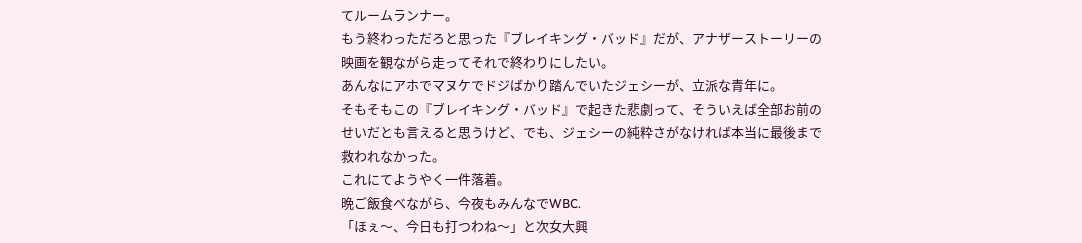てルームランナー。
もう終わっただろと思った『ブレイキング・バッド』だが、アナザーストーリーの映画を観ながら走ってそれで終わりにしたい。
あんなにアホでマヌケでドジばかり踏んでいたジェシーが、立派な青年に。
そもそもこの『ブレイキング・バッド』で起きた悲劇って、そういえば全部お前のせいだとも言えると思うけど、でも、ジェシーの純粋さがなければ本当に最後まで救われなかった。
これにてようやく一件落着。
晩ご飯食べながら、今夜もみんなでWBC.
「ほぇ〜、今日も打つわね〜」と次女大興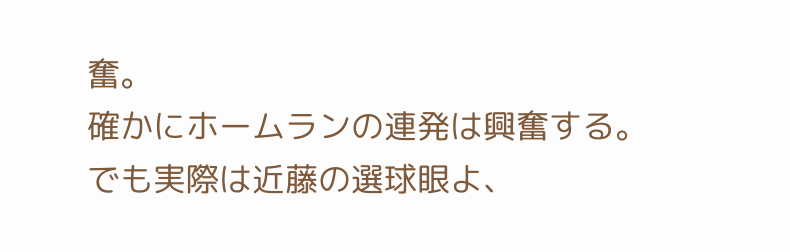奮。
確かにホームランの連発は興奮する。
でも実際は近藤の選球眼よ、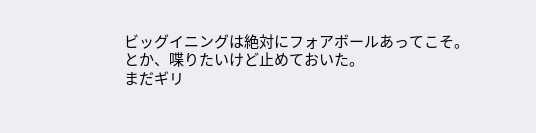ビッグイニングは絶対にフォアボールあってこそ。
とか、喋りたいけど止めておいた。
まだギリ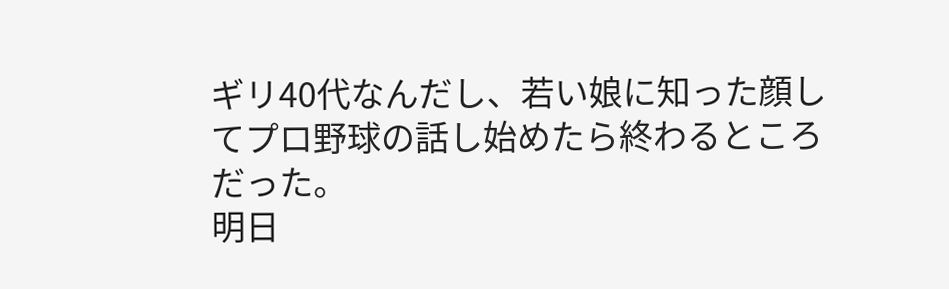ギリ40代なんだし、若い娘に知った顔してプロ野球の話し始めたら終わるところだった。
明日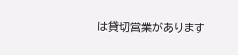は貸切営業があります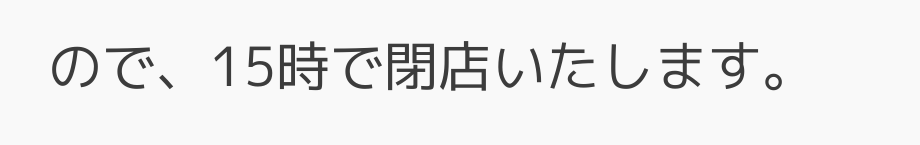ので、15時で閉店いたします。